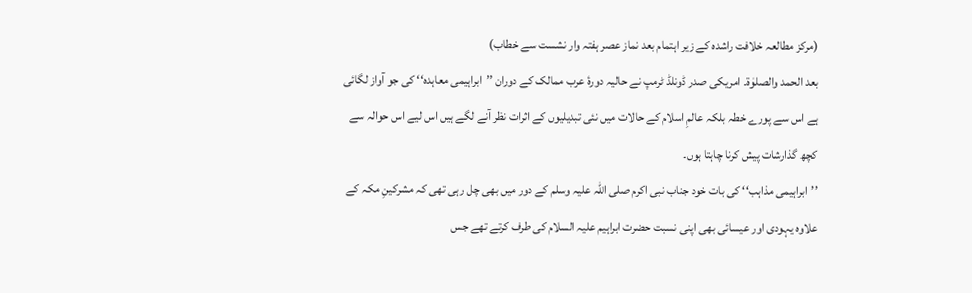(مرکز مطالعہ خلافت راشدہ کے زیر اہتمام بعد نماز عصر ہفتہ وار نشست سے خطاب)
بعد الحمد والصلوٰۃ۔ امریکی صدر ڈونلڈ ٹرمپ نے حالیہ دورۂ عرب ممالک کے دوران ’’ابراہیمی معاہدہ‘‘ کی جو آواز لگائی ہے اس سے پورے خطہ بلکہ عالمِ اسلام کے حالات میں نئی تبدیلیوں کے اثرات نظر آنے لگے ہیں اس لیے اس حوالہ سے کچھ گذارشات پیش کرنا چاہتا ہوں۔
’’ابراہیمی مذاہب‘‘ کی بات خود جناب نبی اکرم صلی اللہ علیہ وسلم کے دور میں بھی چل رہی تھی کہ مشرکینِ مکہ کے علاوہ یہودی اور عیسائی بھی اپنی نسبت حضرت ابراہیم علیہ السلام کی طرف کرتے تھے جس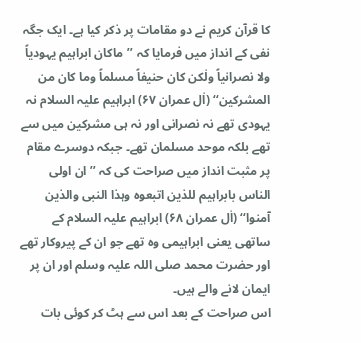کا قرآن کریم نے دو مقامات پر ذکر کیا ہے۔ ایک جگہ نفی کے انداز میں فرمایا کہ ’’ماکان ابراہیم یہودیاً ولا نصرانیاً ولٰکن کان حنیفاً مسلماً وما کان من المشرکین‘‘ (اٰل عمران ۶۷) ابراہیم علیہ السلام نہ یہودی تھے نہ نصرانی اور نہ ہی مشرکین میں سے تھے بلکہ موحد مسلمان تھے۔ جبکہ دوسرے مقام پر مثبت انداز میں صراحت کی کہ ’’ان اولی الناس بابراہیم للذین اتبعوہ وہذا النبی والذین آمنوا‘‘ (اٰل عمران ۶۸) ابراہیم علیہ السلام کے ساتھی یعنی ابراہیمی وہ تھے جو ان کے پیروکار تھے اور حضرت محمد صلی اللہ علیہ وسلم اور ان پر ایمان لانے والے ہیں۔
اس صراحت کے بعد اس سے ہٹ کر کوئی بات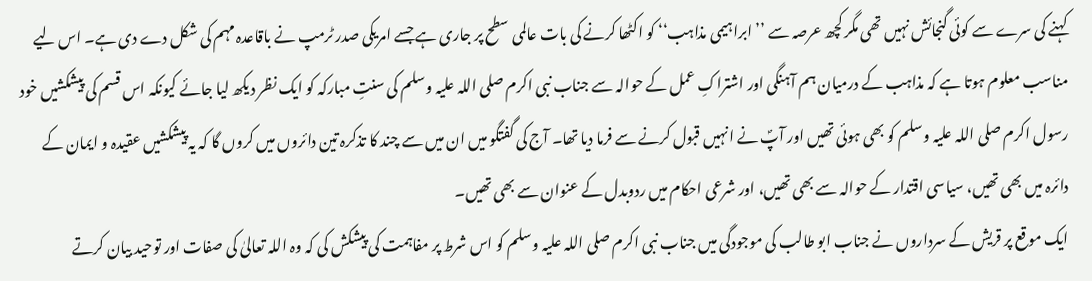کہنے کی سرے سے کوئی گنجائش نہیں تھی مگر کچھ عرصہ سے ’’ابراہیمی مذاہب‘‘ کو اکٹھا کرنے کی بات عالمی سطح پر جاری ہے جسے امریکی صدر ٹرمپ نے باقاعدہ مہم کی شکل دے دی ہے۔ اس لیے مناسب معلوم ہوتا ہے کہ مذاہب کے درمیان ہم آہنگی اور اشتراکِ عمل کے حوالہ سے جناب نبی اکرم صلی اللہ علیہ وسلم کی سنتِ مبارکہ کو ایک نظر دیکھ لیا جائے کیونکہ اس قسم کی پیشکشیں خود رسول اکرم صلی اللہ علیہ وسلم کو بھی ہوئی تھیں اور آپؐ نے انہیں قبول کرنے سے فرما دیا تھا۔ آج کی گفتگو میں ان میں سے چند کا تذکرہ تین دائروں میں کروں گا کہ یہ پیشکشیں عقیدہ و ایمان کے دائرہ میں بھی تھیں، سیاسی اقتدار کے حوالہ سے بھی تھیں، اور شرعی احکام میں ردوبدل کے عنوان سے بھی تھیں۔
ایک موقع پر قریش کے سرداروں نے جناب ابو طالب کی موجودگی میں جناب نبی اکرم صلی اللہ علیہ وسلم کو اس شرط پر مفاہمت کی پیشکش کی کہ وہ اللہ تعالیٰ کی صفات اور توحید بیان کرتے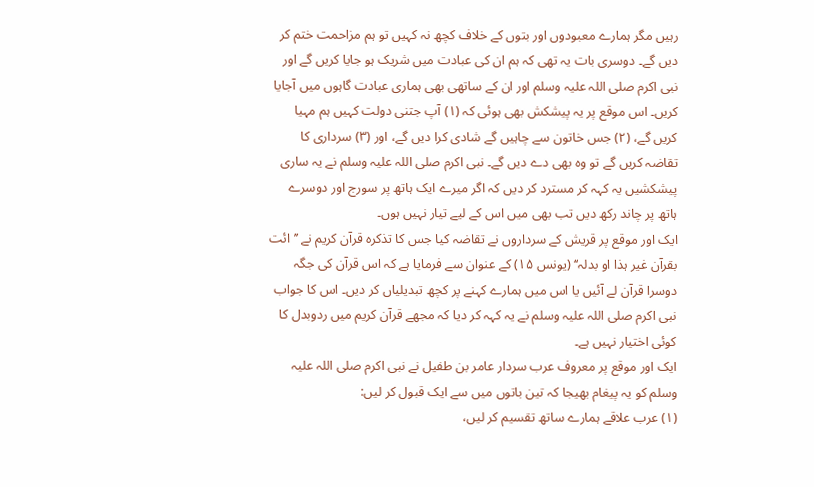رہیں مگر ہمارے معبودوں اور بتوں کے خلاف کچھ نہ کہیں تو ہم مزاحمت ختم کر دیں گے۔ دوسری بات یہ تھی کہ ہم ان کی عبادت میں شریک ہو جایا کریں گے اور نبی اکرم صلی اللہ علیہ وسلم اور ان کے ساتھی بھی ہماری عبادت گاہوں میں آجایا کریں۔ اس موقع پر یہ پیشکش بھی ہوئی کہ (۱) آپ جتنی دولت کہیں ہم مہیا کریں گے، (۲) جس خاتون سے چاہیں گے شادی کرا دیں گے، اور (۳) سرداری کا تقاضہ کریں گے تو وہ بھی دے دیں گے۔ نبی اکرم صلی اللہ علیہ وسلم نے یہ ساری پیشکشیں یہ کہہ کر مسترد کر دیں کہ اگر میرے ایک ہاتھ پر سورج اور دوسرے ہاتھ پر چاند رکھ دیں تب بھی میں اس کے لیے تیار نہیں ہوں۔
ایک اور موقع پر قریش کے سرداروں نے تقاضہ کیا جس کا تذکرہ قرآن کریم نے ’’ائت بقرآن غیر ہذا او بدلہ‘‘ (یونس ۱۵) کے عنوان سے فرمایا ہے کہ اس قرآن کی جگہ دوسرا قرآن لے آئیں یا اس میں ہمارے کہنے پر کچھ تبدیلیاں کر دیں۔ اس کا جواب نبی اکرم صلی اللہ علیہ وسلم نے یہ کہہ کر دیا کہ مجھے قرآن کریم میں ردوبدل کا کوئی اختیار نہیں ہے۔
ایک اور موقع پر معروف عرب سردار عامر بن طفیل نے نبی اکرم صلی اللہ علیہ وسلم کو یہ پیغام بھیجا کہ تین باتوں میں سے ایک قبول کر لیں:
(۱) عرب علاقے ہمارے ساتھ تقسیم کر لیں،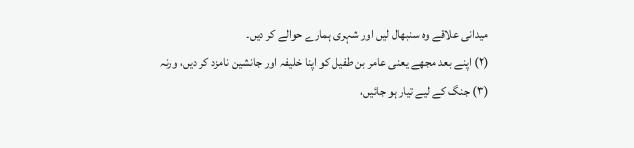میدانی علاقے وہ سنبھال لیں اور شہری ہمارے حوالے کر دیں۔
(۲) اپنے بعد مجھے یعنی عامر بن طفیل کو اپنا خلیفہ اور جانشین نامزد کر دیں، ورنہ
(۳) جنگ کے لیے تیار ہو جائیں،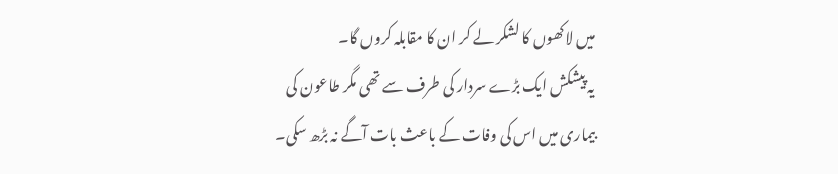میں لاکھوں کا لشکر لے کر ان کا مقابلہ کروں گا۔
یہ پیشکش ایک بڑے سردار کی طرف سے تھی مگر طاعون کی بیماری میں اس کی وفات کے باعث بات آگے نہ بڑھ سکی۔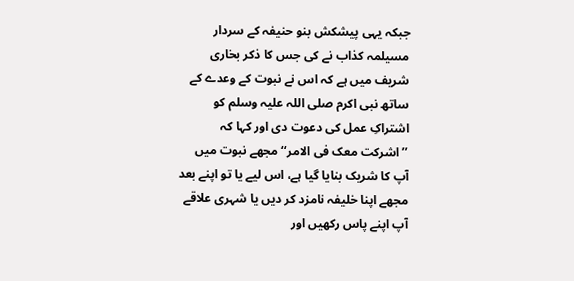جبکہ یہی پیشکش بنو حنیفہ کے سردار مسیلمہ کذاب نے کی جس کا ذکر بخاری شریف میں ہے کہ اس نے نبوت کے وعدے کے ساتھ نبی اکرم صلی اللہ علیہ وسلم کو اشتراکِ عمل کی دعوت دی اور کہا کہ ’’اشرکت معک فی الامر‘‘ مجھے نبوت میں آپ کا شریک بنایا گیا ہے، اس لیے یا تو اپنے بعد مجھے اپنا خلیفہ نامزد کر دیں یا شہری علاقے آپ اپنے پاس رکھیں اور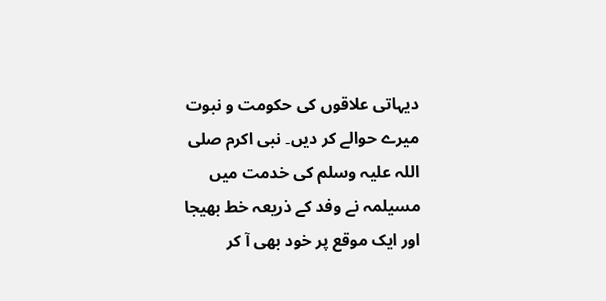دیہاتی علاقوں کی حکومت و نبوت میرے حوالے کر دیں۔ نبی اکرم صلی اللہ علیہ وسلم کی خدمت میں مسیلمہ نے وفد کے ذریعہ خط بھیجا اور ایک موقع پر خود بھی آ کر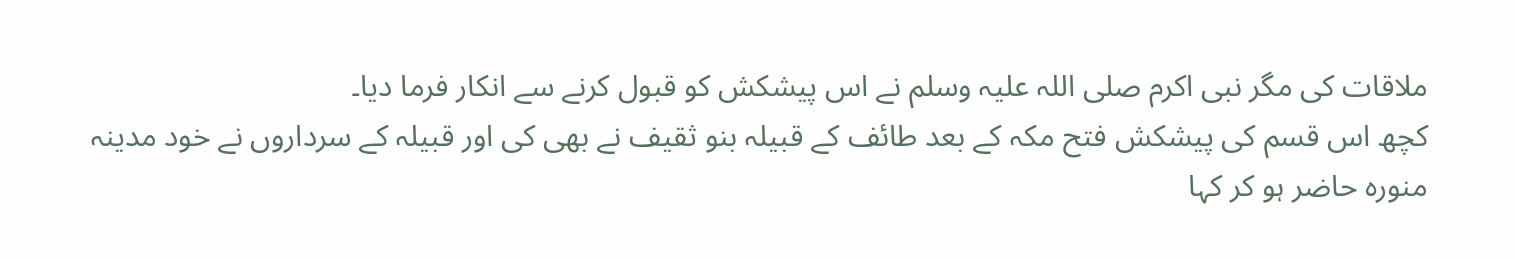ملاقات کی مگر نبی اکرم صلی اللہ علیہ وسلم نے اس پیشکش کو قبول کرنے سے انکار فرما دیا۔
کچھ اس قسم کی پیشکش فتح مکہ کے بعد طائف کے قبیلہ بنو ثقیف نے بھی کی اور قبیلہ کے سرداروں نے خود مدینہ منورہ حاضر ہو کر کہا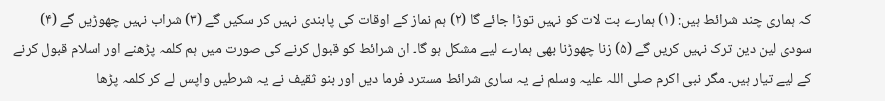کہ ہماری چند شرائط ہیں: (۱) ہمارے بت لات کو نہیں توڑا جائے گا (۲) ہم نماز کے اوقات کی پابندی نہیں کر سکیں گے (۳) شراب نہیں چھوڑیں گے (۴) سودی لین دین ترک نہیں کریں گے (۵) زنا چھوڑنا بھی ہمارے لیے مشکل ہو گا۔ ان شرائط کو قبول کرنے کی صورت میں ہم کلمہ پڑھنے اور اسلام قبول کرنے کے لیے تیار ہیں۔ مگر نبی اکرم صلی اللہ علیہ وسلم نے یہ ساری شرائط مسترد فرما دیں اور بنو ثقیف نے یہ شرطیں واپس لے کر کلمہ پڑھا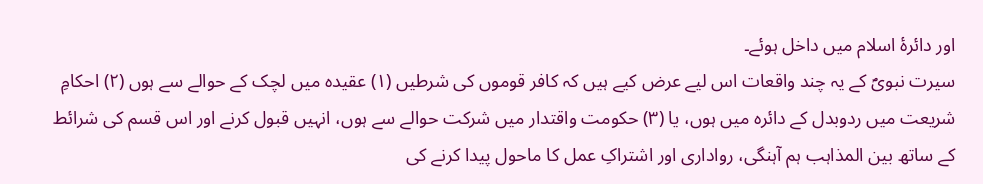اور دائرۂ اسلام میں داخل ہوئے۔
سیرت نبویؐ کے یہ چند واقعات اس لیے عرض کیے ہیں کہ کافر قوموں کی شرطیں (۱) عقیدہ میں لچک کے حوالے سے ہوں (۲) احکامِ شریعت میں ردوبدل کے دائرہ میں ہوں، یا (۳) حکومت واقتدار میں شرکت حوالے سے ہوں، انہیں قبول کرنے اور اس قسم کی شرائط کے ساتھ بین المذاہب ہم آہنگی، رواداری اور اشتراکِ عمل کا ماحول پیدا کرنے کی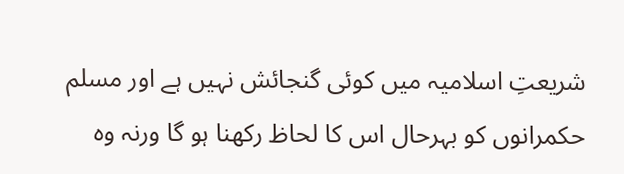شریعتِ اسلامیہ میں کوئی گنجائش نہیں ہے اور مسلم حکمرانوں کو بہرحال اس کا لحاظ رکھنا ہو گا ورنہ وہ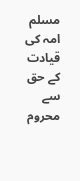مسلم امہ کی قیادت کے حق سے محروم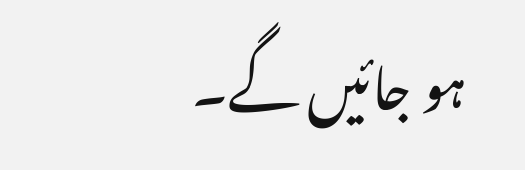ہو جائیں گے۔